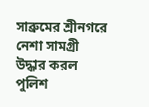সাব্রুমের শ্রীনগরে নেশা সামগ্রী উদ্ধার করল পুলিশ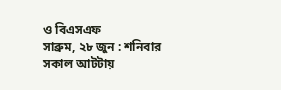ও বিএসএফ
সাব্রুম, ২৮ জুন : শনিবার সকাল আটটায়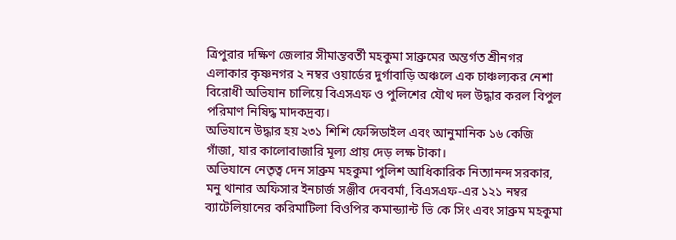ত্রিপুরার দক্ষিণ জেলার সীমান্তবর্তী মহকুমা সাব্রুমের অন্তর্গত শ্রীনগর এলাকার কৃষ্ণনগর ২ নম্বর ওয়ার্ডের দুর্গাবাড়ি অঞ্চলে এক চাঞ্চল্যকর নেশা বিরোধী অভিযান চালিয়ে বিএসএফ ও পুলিশের যৌথ দল উদ্ধার করল বিপুল পরিমাণ নিষিদ্ধ মাদকদ্রব্য।
অভিযানে উদ্ধার হয় ২৩১ শিশি ফেন্সিডাইল এবং আনুমানিক ১৬ কেজি গাঁজা, যার কালোবাজারি মূল্য প্রায় দেড় লক্ষ টাকা।
অভিযানে নেতৃত্ব দেন সাব্রুম মহকুমা পুলিশ আধিকারিক নিত্যানন্দ সরকার, মনু থানার অফিসার ইনচার্জ সঞ্জীব দেববর্মা, বিএসএফ-এর ১২১ নম্বর ব্যাটেলিয়ানের করিমাটিলা বিওপির কমান্ড্যান্ট ভি কে সিং এবং সাব্রুম মহকুমা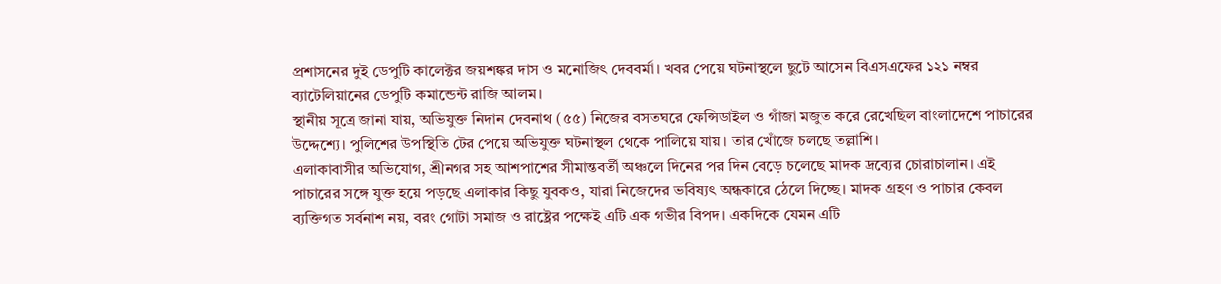প্রশাসনের দুই ডেপুটি কালেক্টর জয়শঙ্কর দাস ও মনোজিৎ দেববর্মা। খবর পেয়ে ঘটনাস্থলে ছুটে আসেন বিএসএফের ১২১ নম্বর ব্যাটেলিয়ানের ডেপুটি কমান্ডেন্ট রাজি আলম।
স্থানীয় সূত্রে জানা যায়, অভিযুক্ত নিদান দেবনাথ (৫৫) নিজের বসতঘরে ফেন্সিডাইল ও গাঁজা মজুত করে রেখেছিল বাংলাদেশে পাচারের উদ্দেশ্যে। পুলিশের উপস্থিতি টের পেয়ে অভিযুক্ত ঘটনাস্থল থেকে পালিয়ে যায়। তার খোঁজে চলছে তল্লাশি।
এলাকাবাসীর অভিযোগ, শ্রীনগর সহ আশপাশের সীমান্তবর্তী অঞ্চলে দিনের পর দিন বেড়ে চলেছে মাদক দ্রব্যের চোরাচালান। এই পাচারের সঙ্গে যুক্ত হয়ে পড়ছে এলাকার কিছু যুবকও, যারা নিজেদের ভবিষ্যৎ অন্ধকারে ঠেলে দিচ্ছে। মাদক গ্রহণ ও পাচার কেবল ব্যক্তিগত সর্বনাশ নয়, বরং গোটা সমাজ ও রাষ্ট্রের পক্ষেই এটি এক গভীর বিপদ। একদিকে যেমন এটি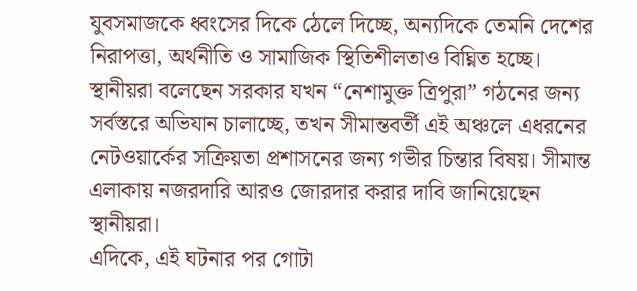যুবসমাজকে ধ্বংসের দিকে ঠেলে দিচ্ছে, অন্যদিকে তেমনি দেশের নিরাপত্তা, অর্থনীতি ও সামাজিক স্থিতিশীলতাও বিঘ্নিত হচ্ছে।
স্থানীয়রা বলেছেন সরকার যখন “নেশামুক্ত ত্রিপুরা” গঠনের জন্য সর্বস্তরে অভিযান চালাচ্ছে, তখন সীমান্তবর্তী এই অঞ্চলে এধরনের নেটওয়ার্কের সক্রিয়তা প্রশাসনের জন্য গভীর চিন্তার বিষয়। সীমান্ত এলাকায় নজরদারি আরও জোরদার করার দাবি জানিয়েছেন স্থানীয়রা।
এদিকে, এই ঘটনার পর গোটা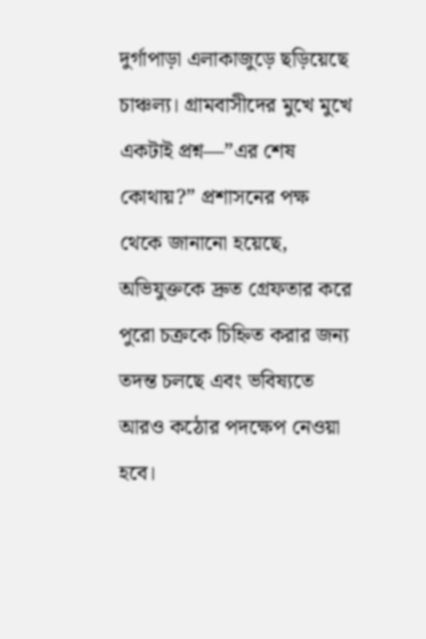দুর্গাপাড়া এলাকাজুড়ে ছড়িয়েছে চাঞ্চল্য। গ্রামবাসীদের মুখে মুখে একটাই প্রশ্ন—”এর শেষ কোথায়?” প্রশাসনের পক্ষ থেকে জানানো হয়েছে, অভিযুক্তকে দ্রুত গ্রেফতার করে পুরো চক্রকে চিহ্নিত করার জন্য তদন্ত চলছে এবং ভবিষ্যতে আরও কঠোর পদক্ষেপ নেওয়া হবে।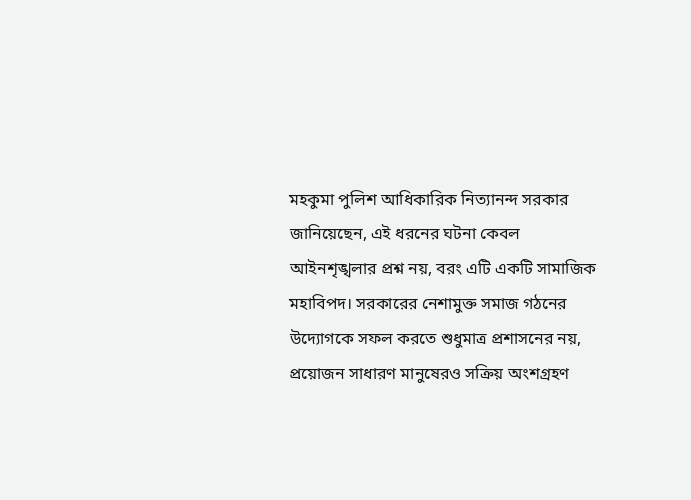মহকুমা পুলিশ আধিকারিক নিত্যানন্দ সরকার জানিয়েছেন, এই ধরনের ঘটনা কেবল আইনশৃঙ্খলার প্রশ্ন নয়, বরং এটি একটি সামাজিক মহাবিপদ। সরকারের নেশামুক্ত সমাজ গঠনের উদ্যোগকে সফল করতে শুধুমাত্র প্রশাসনের নয়, প্রয়োজন সাধারণ মানুষেরও সক্রিয় অংশগ্রহণ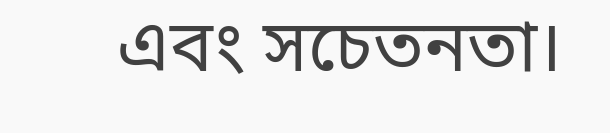এবং সচেতনতা।